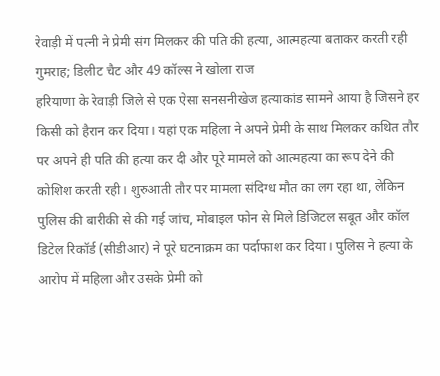रेवाड़ी में पत्नी ने प्रेमी संग मिलकर की पति की हत्या, आत्महत्या बताकर करती रही गुमराह; डिलीट चैट और 49 कॉल्स ने खोला राज
हरियाणा के रेवाड़ी जिले से एक ऐसा सनसनीखेज हत्याकांड सामने आया है जिसने हर किसी को हैरान कर दिया। यहां एक महिला ने अपने प्रेमी के साथ मिलकर कथित तौर पर अपने ही पति की हत्या कर दी और पूरे मामले को आत्महत्या का रूप देने की कोशिश करती रही। शुरुआती तौर पर मामला संदिग्ध मौत का लग रहा था, लेकिन पुलिस की बारीकी से की गई जांच, मोबाइल फोन से मिले डिजिटल सबूत और कॉल डिटेल रिकॉर्ड (सीडीआर) ने पूरे घटनाक्रम का पर्दाफाश कर दिया। पुलिस ने हत्या के आरोप में महिला और उसके प्रेमी को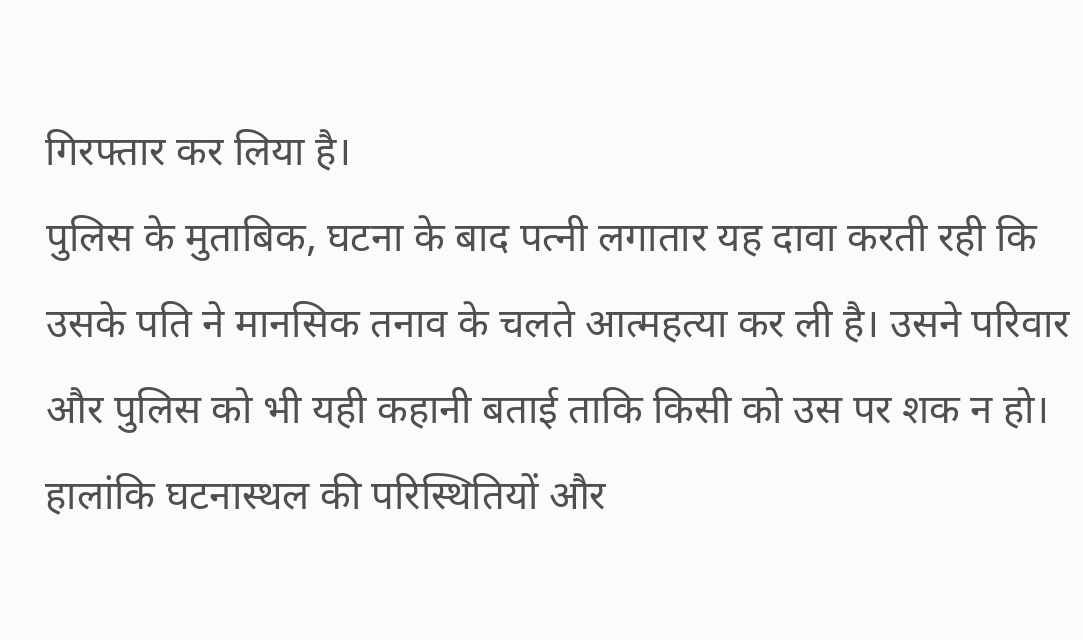गिरफ्तार कर लिया है।
पुलिस के मुताबिक, घटना के बाद पत्नी लगातार यह दावा करती रही कि उसके पति ने मानसिक तनाव के चलते आत्महत्या कर ली है। उसने परिवार और पुलिस को भी यही कहानी बताई ताकि किसी को उस पर शक न हो। हालांकि घटनास्थल की परिस्थितियों और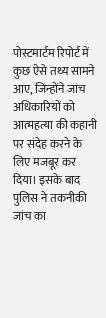पोस्टमार्टम रिपोर्ट में कुछ ऐसे तथ्य सामने आए, जिन्होंने जांच अधिकारियों को आत्महत्या की कहानी पर संदेह करने के लिए मजबूर कर दिया। इसके बाद पुलिस ने तकनीकी जांच का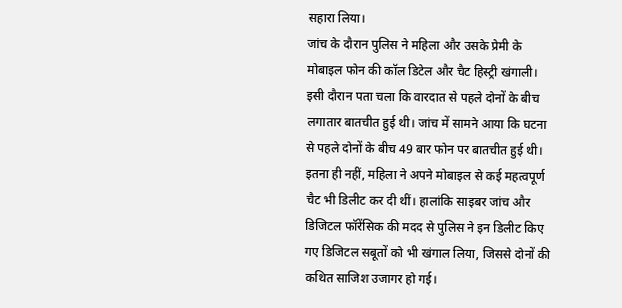सहारा लिया।
जांच के दौरान पुलिस ने महिला और उसके प्रेमी के मोबाइल फोन की कॉल डिटेल और चैट हिस्ट्री खंगाली। इसी दौरान पता चला कि वारदात से पहले दोनों के बीच लगातार बातचीत हुई थी। जांच में सामने आया कि घटना से पहले दोनों के बीच 49 बार फोन पर बातचीत हुई थी। इतना ही नहीं, महिला ने अपने मोबाइल से कई महत्वपूर्ण चैट भी डिलीट कर दी थीं। हालांकि साइबर जांच और डिजिटल फॉरेंसिक की मदद से पुलिस ने इन डिलीट किए गए डिजिटल सबूतों को भी खंगाल लिया, जिससे दोनों की कथित साजिश उजागर हो गई।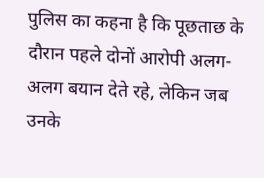पुलिस का कहना है कि पूछताछ के दौरान पहले दोनों आरोपी अलग-अलग बयान देते रहे, लेकिन जब उनके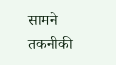सामने तकनीकी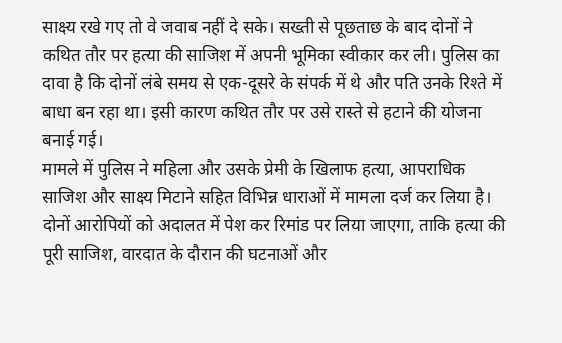साक्ष्य रखे गए तो वे जवाब नहीं दे सके। सख्ती से पूछताछ के बाद दोनों ने कथित तौर पर हत्या की साजिश में अपनी भूमिका स्वीकार कर ली। पुलिस का दावा है कि दोनों लंबे समय से एक-दूसरे के संपर्क में थे और पति उनके रिश्ते में बाधा बन रहा था। इसी कारण कथित तौर पर उसे रास्ते से हटाने की योजना बनाई गई।
मामले में पुलिस ने महिला और उसके प्रेमी के खिलाफ हत्या, आपराधिक साजिश और साक्ष्य मिटाने सहित विभिन्न धाराओं में मामला दर्ज कर लिया है। दोनों आरोपियों को अदालत में पेश कर रिमांड पर लिया जाएगा, ताकि हत्या की पूरी साजिश, वारदात के दौरान की घटनाओं और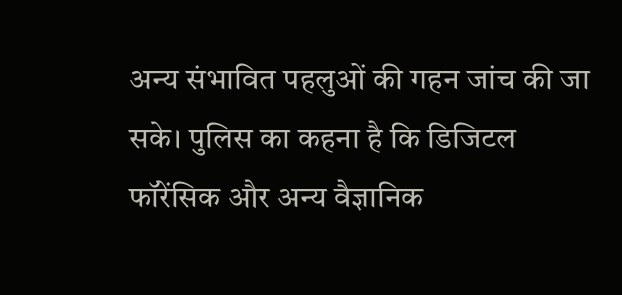अन्य संभावित पहलुओं की गहन जांच की जा सके। पुलिस का कहना है कि डिजिटल फॉरेंसिक और अन्य वैज्ञानिक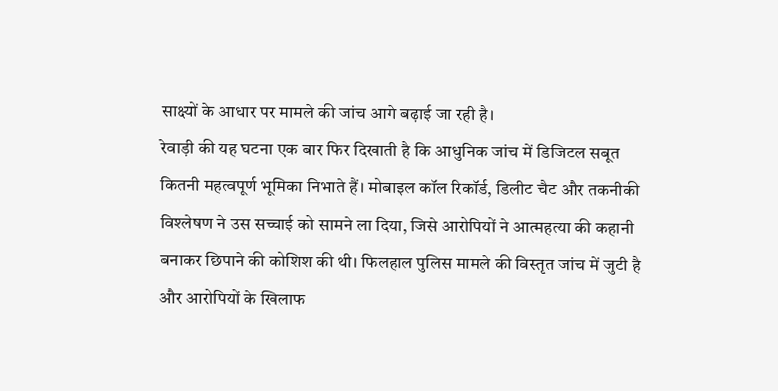साक्ष्यों के आधार पर मामले की जांच आगे बढ़ाई जा रही है।
रेवाड़ी की यह घटना एक बार फिर दिखाती है कि आधुनिक जांच में डिजिटल सबूत कितनी महत्वपूर्ण भूमिका निभाते हैं। मोबाइल कॉल रिकॉर्ड, डिलीट चैट और तकनीकी विश्लेषण ने उस सच्चाई को सामने ला दिया, जिसे आरोपियों ने आत्महत्या की कहानी बनाकर छिपाने की कोशिश की थी। फिलहाल पुलिस मामले की विस्तृत जांच में जुटी है और आरोपियों के खिलाफ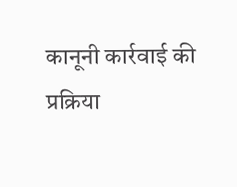कानूनी कार्रवाई की प्रक्रिया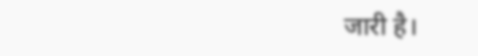जारी है।